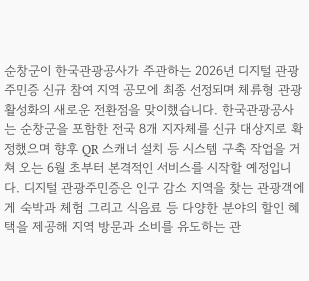순창군이 한국관광공사가 주관하는 2026년 디지털 관광주민증 신규 참여 지역 공모에 최종 선정되며 체류형 관광 활성화의 새로운 전환점을 맞이했습니다. 한국관광공사는 순창군을 포함한 전국 8개 지자체를 신규 대상지로 확정했으며 향후 QR 스캐너 설치 등 시스템 구축 작업을 거쳐 오는 6월 초부터 본격적인 서비스를 시작할 예정입니다. 디지털 관광주민증은 인구 감소 지역을 찾는 관광객에게 숙박과 체험 그리고 식음료 등 다양한 분야의 할인 혜택을 제공해 지역 방문과 소비를 유도하는 관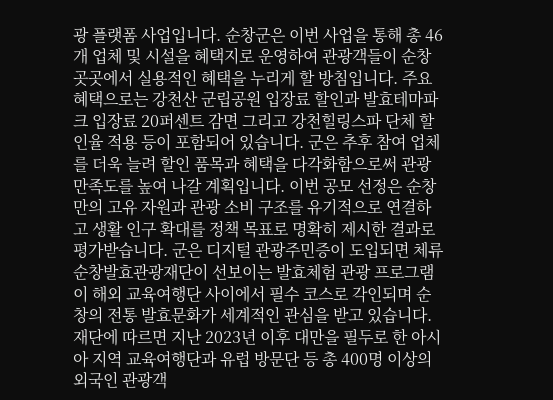광 플랫폼 사업입니다. 순창군은 이번 사업을 통해 총 46개 업체 및 시설을 혜택지로 운영하여 관광객들이 순창 곳곳에서 실용적인 혜택을 누리게 할 방침입니다. 주요 혜택으로는 강천산 군립공원 입장료 할인과 발효테마파크 입장료 20퍼센트 감면 그리고 강천힐링스파 단체 할인율 적용 등이 포함되어 있습니다. 군은 추후 참여 업체를 더욱 늘려 할인 품목과 혜택을 다각화함으로써 관광 만족도를 높여 나갈 계획입니다. 이번 공모 선정은 순창만의 고유 자원과 관광 소비 구조를 유기적으로 연결하고 생활 인구 확대를 정책 목표로 명확히 제시한 결과로 평가받습니다. 군은 디지털 관광주민증이 도입되면 체류
순창발효관광재단이 선보이는 발효체험 관광 프로그램이 해외 교육여행단 사이에서 필수 코스로 각인되며 순창의 전통 발효문화가 세계적인 관심을 받고 있습니다. 재단에 따르면 지난 2023년 이후 대만을 필두로 한 아시아 지역 교육여행단과 유럽 방문단 등 총 400명 이상의 외국인 관광객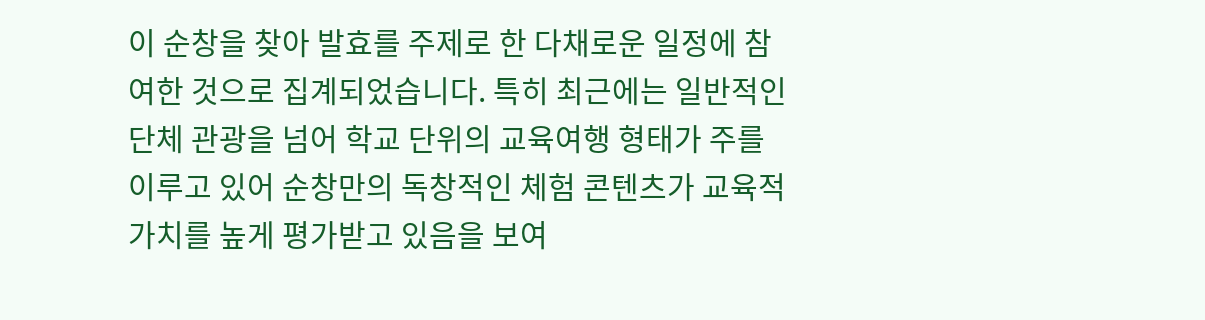이 순창을 찾아 발효를 주제로 한 다채로운 일정에 참여한 것으로 집계되었습니다. 특히 최근에는 일반적인 단체 관광을 넘어 학교 단위의 교육여행 형태가 주를 이루고 있어 순창만의 독창적인 체험 콘텐츠가 교육적 가치를 높게 평가받고 있음을 보여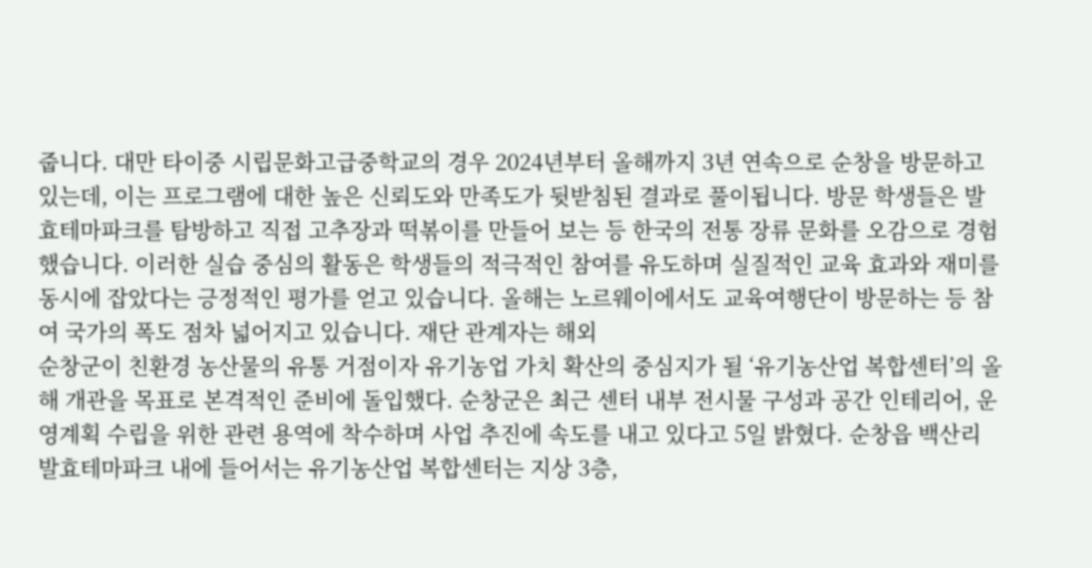줍니다. 대만 타이중 시립문화고급중학교의 경우 2024년부터 올해까지 3년 연속으로 순창을 방문하고 있는데, 이는 프로그램에 대한 높은 신뢰도와 만족도가 뒷받침된 결과로 풀이됩니다. 방문 학생들은 발효테마파크를 탐방하고 직접 고추장과 떡볶이를 만들어 보는 등 한국의 전통 장류 문화를 오감으로 경험했습니다. 이러한 실습 중심의 활동은 학생들의 적극적인 참여를 유도하며 실질적인 교육 효과와 재미를 동시에 잡았다는 긍정적인 평가를 얻고 있습니다. 올해는 노르웨이에서도 교육여행단이 방문하는 등 참여 국가의 폭도 점차 넓어지고 있습니다. 재단 관계자는 해외
순창군이 친환경 농산물의 유통 거점이자 유기농업 가치 확산의 중심지가 될 ‘유기농산업 복합센터’의 올해 개관을 목표로 본격적인 준비에 돌입했다. 순창군은 최근 센터 내부 전시물 구성과 공간 인테리어, 운영계획 수립을 위한 관련 용역에 착수하며 사업 추진에 속도를 내고 있다고 5일 밝혔다. 순창읍 백산리 발효테마파크 내에 들어서는 유기농산업 복합센터는 지상 3층,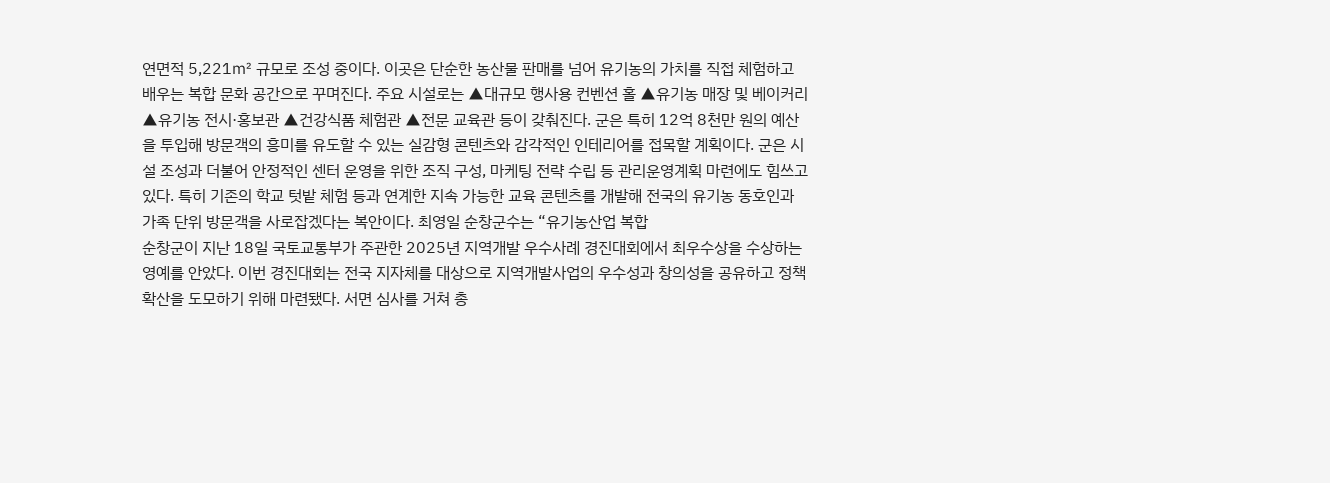연면적 5,221㎡ 규모로 조성 중이다. 이곳은 단순한 농산물 판매를 넘어 유기농의 가치를 직접 체험하고 배우는 복합 문화 공간으로 꾸며진다. 주요 시설로는 ▲대규모 행사용 컨벤션 홀 ▲유기농 매장 및 베이커리 ▲유기농 전시·홍보관 ▲건강식품 체험관 ▲전문 교육관 등이 갖춰진다. 군은 특히 12억 8천만 원의 예산을 투입해 방문객의 흥미를 유도할 수 있는 실감형 콘텐츠와 감각적인 인테리어를 접목할 계획이다. 군은 시설 조성과 더불어 안정적인 센터 운영을 위한 조직 구성, 마케팅 전략 수립 등 관리운영계획 마련에도 힘쓰고 있다. 특히 기존의 학교 텃밭 체험 등과 연계한 지속 가능한 교육 콘텐츠를 개발해 전국의 유기농 동호인과 가족 단위 방문객을 사로잡겠다는 복안이다. 최영일 순창군수는 “유기농산업 복합
순창군이 지난 18일 국토교통부가 주관한 2025년 지역개발 우수사례 경진대회에서 최우수상을 수상하는 영예를 안았다. 이번 경진대회는 전국 지자체를 대상으로 지역개발사업의 우수성과 창의성을 공유하고 정책 확산을 도모하기 위해 마련됐다. 서면 심사를 거쳐 총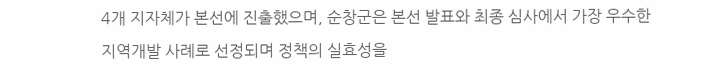4개 지자체가 본선에 진출했으며, 순창군은 본선 발표와 최종 심사에서 가장 우수한 지역개발 사례로 선정되며 정책의 실효성을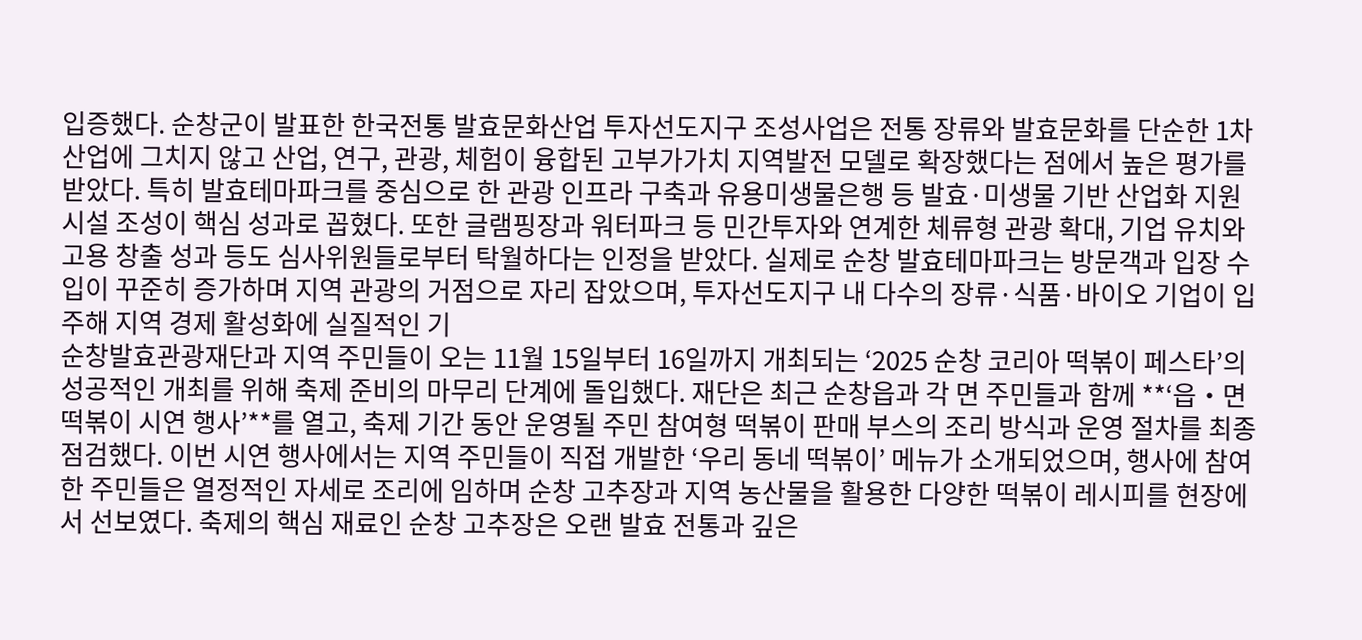입증했다. 순창군이 발표한 한국전통 발효문화산업 투자선도지구 조성사업은 전통 장류와 발효문화를 단순한 1차 산업에 그치지 않고 산업, 연구, 관광, 체험이 융합된 고부가가치 지역발전 모델로 확장했다는 점에서 높은 평가를 받았다. 특히 발효테마파크를 중심으로 한 관광 인프라 구축과 유용미생물은행 등 발효·미생물 기반 산업화 지원시설 조성이 핵심 성과로 꼽혔다. 또한 글램핑장과 워터파크 등 민간투자와 연계한 체류형 관광 확대, 기업 유치와 고용 창출 성과 등도 심사위원들로부터 탁월하다는 인정을 받았다. 실제로 순창 발효테마파크는 방문객과 입장 수입이 꾸준히 증가하며 지역 관광의 거점으로 자리 잡았으며, 투자선도지구 내 다수의 장류·식품·바이오 기업이 입주해 지역 경제 활성화에 실질적인 기
순창발효관광재단과 지역 주민들이 오는 11월 15일부터 16일까지 개최되는 ‘2025 순창 코리아 떡볶이 페스타’의 성공적인 개최를 위해 축제 준비의 마무리 단계에 돌입했다. 재단은 최근 순창읍과 각 면 주민들과 함께 **‘읍‧면 떡볶이 시연 행사’**를 열고, 축제 기간 동안 운영될 주민 참여형 떡볶이 판매 부스의 조리 방식과 운영 절차를 최종 점검했다. 이번 시연 행사에서는 지역 주민들이 직접 개발한 ‘우리 동네 떡볶이’ 메뉴가 소개되었으며, 행사에 참여한 주민들은 열정적인 자세로 조리에 임하며 순창 고추장과 지역 농산물을 활용한 다양한 떡볶이 레시피를 현장에서 선보였다. 축제의 핵심 재료인 순창 고추장은 오랜 발효 전통과 깊은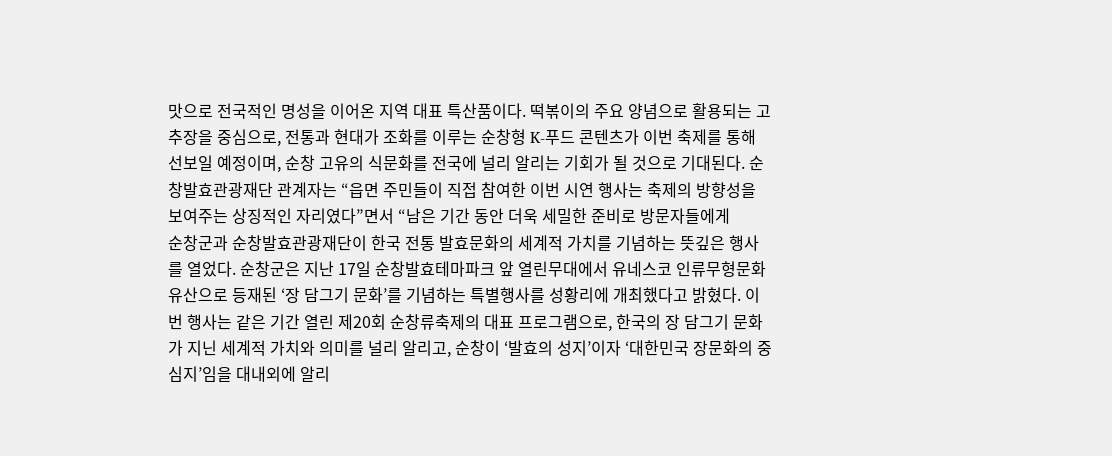맛으로 전국적인 명성을 이어온 지역 대표 특산품이다. 떡볶이의 주요 양념으로 활용되는 고추장을 중심으로, 전통과 현대가 조화를 이루는 순창형 K-푸드 콘텐츠가 이번 축제를 통해 선보일 예정이며, 순창 고유의 식문화를 전국에 널리 알리는 기회가 될 것으로 기대된다. 순창발효관광재단 관계자는 “읍면 주민들이 직접 참여한 이번 시연 행사는 축제의 방향성을 보여주는 상징적인 자리였다”면서 “남은 기간 동안 더욱 세밀한 준비로 방문자들에게
순창군과 순창발효관광재단이 한국 전통 발효문화의 세계적 가치를 기념하는 뜻깊은 행사를 열었다. 순창군은 지난 17일 순창발효테마파크 앞 열린무대에서 유네스코 인류무형문화유산으로 등재된 ‘장 담그기 문화’를 기념하는 특별행사를 성황리에 개최했다고 밝혔다. 이번 행사는 같은 기간 열린 제20회 순창류축제의 대표 프로그램으로, 한국의 장 담그기 문화가 지닌 세계적 가치와 의미를 널리 알리고, 순창이 ‘발효의 성지’이자 ‘대한민국 장문화의 중심지’임을 대내외에 알리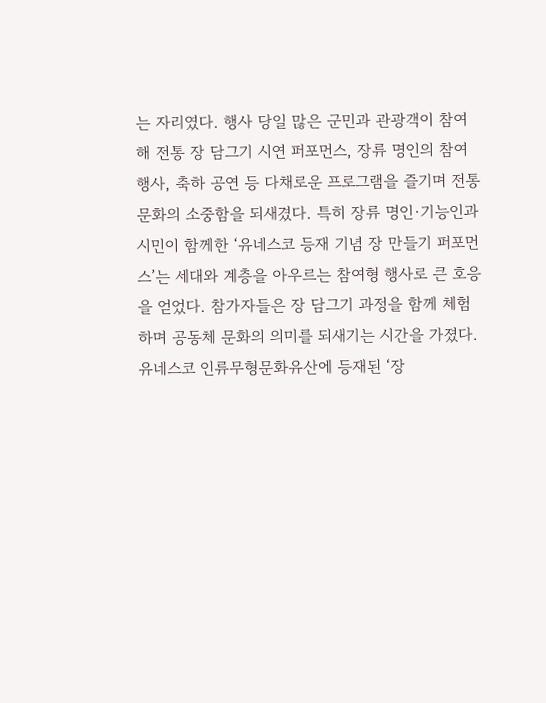는 자리였다. 행사 당일 많은 군민과 관광객이 참여해 전통 장 담그기 시연 퍼포먼스, 장류 명인의 참여 행사, 축하 공연 등 다채로운 프로그램을 즐기며 전통문화의 소중함을 되새겼다. 특히 장류 명인·기능인과 시민이 함께한 ‘유네스코 등재 기념 장 만들기 퍼포먼스’는 세대와 계층을 아우르는 참여형 행사로 큰 호응을 얻었다. 참가자들은 장 담그기 과정을 함께 체험하며 공동체 문화의 의미를 되새기는 시간을 가졌다. 유네스코 인류무형문화유산에 등재된 ‘장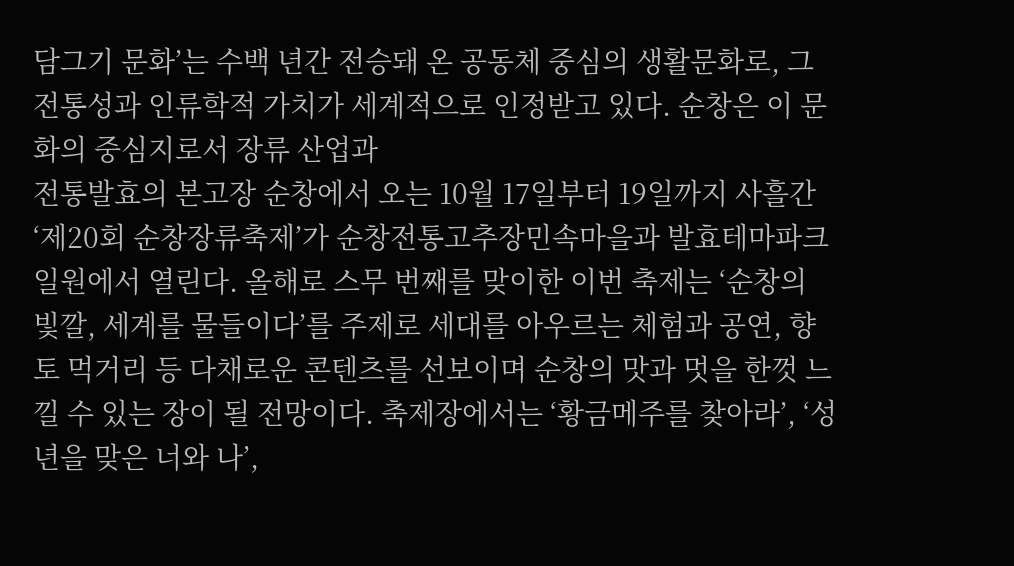담그기 문화’는 수백 년간 전승돼 온 공동체 중심의 생활문화로, 그 전통성과 인류학적 가치가 세계적으로 인정받고 있다. 순창은 이 문화의 중심지로서 장류 산업과
전통발효의 본고장 순창에서 오는 10월 17일부터 19일까지 사흘간 ‘제20회 순창장류축제’가 순창전통고추장민속마을과 발효테마파크 일원에서 열린다. 올해로 스무 번째를 맞이한 이번 축제는 ‘순창의 빛깔, 세계를 물들이다’를 주제로 세대를 아우르는 체험과 공연, 향토 먹거리 등 다채로운 콘텐츠를 선보이며 순창의 맛과 멋을 한껏 느낄 수 있는 장이 될 전망이다. 축제장에서는 ‘황금메주를 찾아라’, ‘성년을 맞은 너와 나’,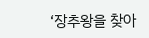‘장추왕을 찾아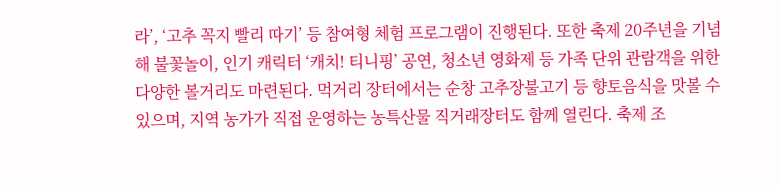라’, ‘고추 꼭지 빨리 따기’ 등 참여형 체험 프로그램이 진행된다. 또한 축제 20주년을 기념해 불꽃놀이, 인기 캐릭터 ‘캐치! 티니핑’ 공연, 청소년 영화제 등 가족 단위 관람객을 위한 다양한 볼거리도 마련된다. 먹거리 장터에서는 순창 고추장불고기 등 향토음식을 맛볼 수 있으며, 지역 농가가 직접 운영하는 농특산물 직거래장터도 함께 열린다. 축제 조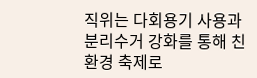직위는 다회용기 사용과 분리수거 강화를 통해 친환경 축제로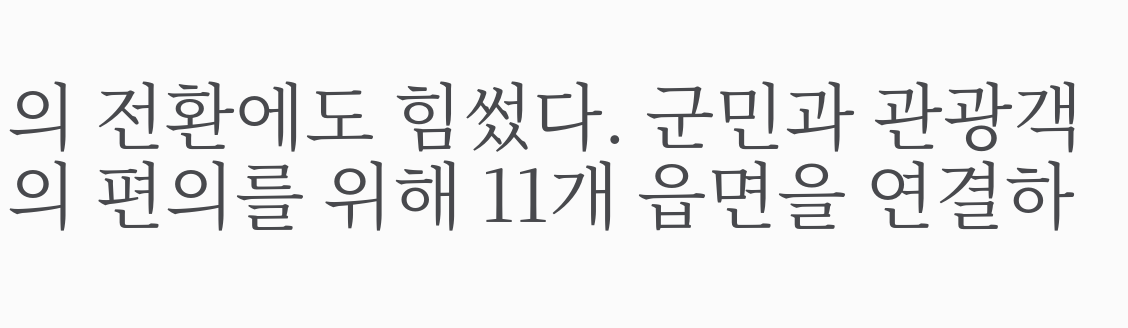의 전환에도 힘썼다. 군민과 관광객의 편의를 위해 11개 읍면을 연결하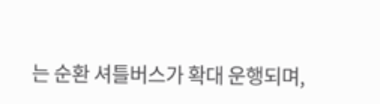는 순환 셔틀버스가 확대 운행되며,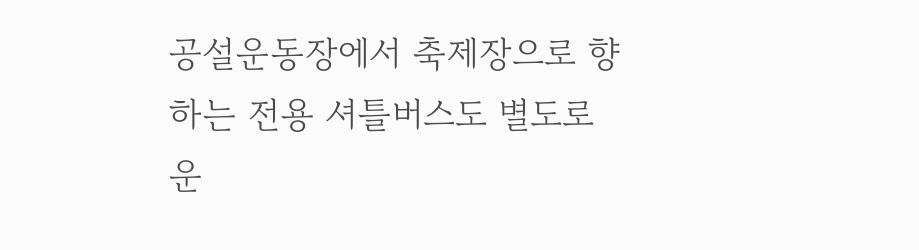공설운동장에서 축제장으로 향하는 전용 셔틀버스도 별도로 운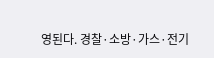영된다. 경찰·소방·가스·전기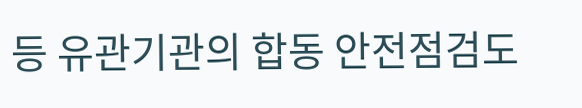등 유관기관의 합동 안전점검도